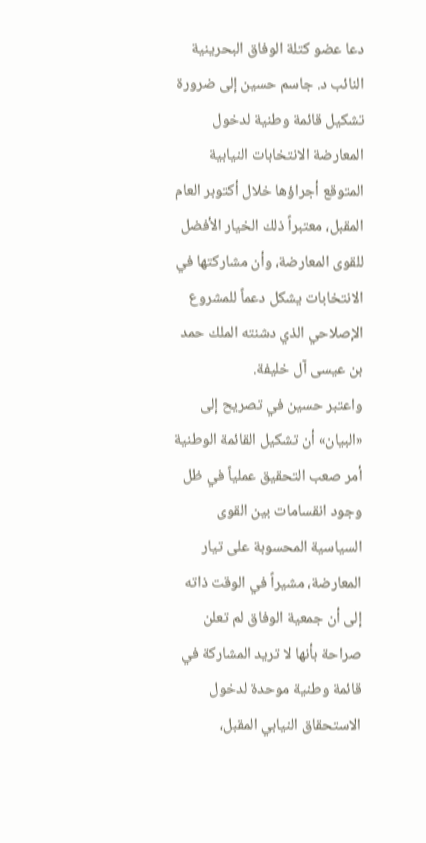دعا عضو كتلة الوفاق البحرينية النائب د. جاسم حسين إلى ضرورة تشكيل قائمة وطنية لدخول المعارضة الانتخابات النيابية المتوقع أجراؤها خلال أكتوبر العام المقبل، معتبراً ذلك الخيار الأفضل للقوى المعارضة، وأن مشاركتها في الانتخابات يشكل دعماً للمشروع الإصلاحي الذي دشنته الملك حمد بن عيسى آل خليفة.
واعتبر حسين في تصريح إلى «البيان» أن تشكيل القائمة الوطنية أمر صعب التحقيق عملياً في ظل وجود انقسامات بين القوى السياسية المحسوبة على تيار المعارضة، مشيراً في الوقت ذاته إلى أن جمعية الوفاق لم تعلن صراحة بأنها لا تريد المشاركة في قائمة وطنية موحدة لدخول الاستحقاق النيابي المقبل،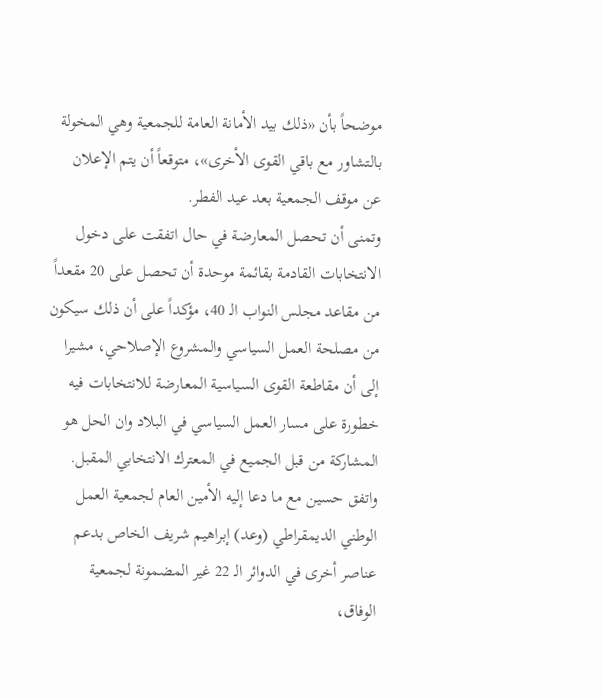موضحاً بأن «ذلك بيد الأمانة العامة للجمعية وهي المخولة بالتشاور مع باقي القوى الأخرى»، متوقعاً أن يتم الإعلان عن موقف الجمعية بعد عيد الفطر.
وتمنى أن تحصل المعارضة في حال اتفقت على دخول الانتخابات القادمة بقائمة موحدة أن تحصل على 20 مقعداً من مقاعد مجلس النواب الـ 40، مؤكداً على أن ذلك سيكون من مصلحة العمل السياسي والمشروع الإصلاحي، مشيرا إلى أن مقاطعة القوى السياسية المعارضة للانتخابات فيه خطورة على مسار العمل السياسي في البلاد وان الحل هو المشاركة من قبل الجميع في المعترك الانتخابي المقبل.
واتفق حسين مع ما دعا إليه الأمين العام لجمعية العمل الوطني الديمقراطي (وعد) إبراهيم شريف الخاص بدعم عناصر أخرى في الدوائر الـ 22 غير المضمونة لجمعية الوفاق،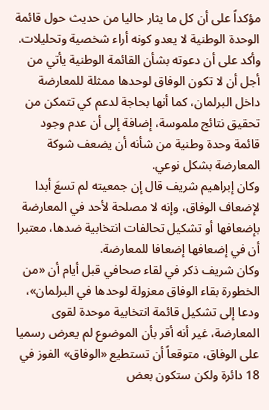مؤكداً على أن كل ما يثار حاليا من حديث حول قائمة الوحدة الوطنية لا يعدو كونه أراء شخصية وتحليلات. وأكد على أن دعوته بشأن القائمة الوطنية يأتي من أجل أن لا تكون الوفاق لوحدها ممثلة للمعارضة داخل البرلمان، كما أنها بحاجة لدعم كي تتمكن من تحقيق نتائج ملموسة، إضافة إلى أن عدم وجود قائمة وحدة وطنية من شأنه أن يضعف شوكة المعارضة بشكل نوعي.
وكان إبراهيم شريف قال إن جمعيته لم تسعَ أبدا لإضعاف الوفاق، وإنه لا مصلحة لأحد في المعارضة بإضعافها أو تشكيل تحالفات انتخابية ضدها، معتبرا أن في إضعافها إضعافا للمعارضة.
وكان شريف ذكر في لقاء صحافي قبل أيام أن «من الخطورة بقاء الوفاق معزولة لوحدها في البرلمان»، ودعا إلى تشكيل قائمة انتخابية موحدة لقوى المعارضة، غير أنه أقر بأن الموضوع لم يعرض رسميا على الوفاق، متوقعاً أن تستطيع «الوفاق» الفوز في 18 دائرة ولكن ستكون بعض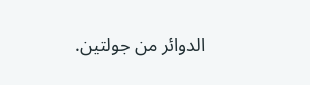الدوائر من جولتين.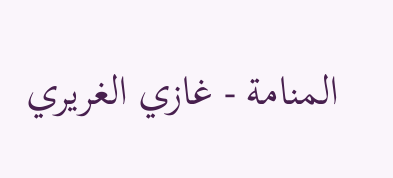المنامة - غازي الغريري